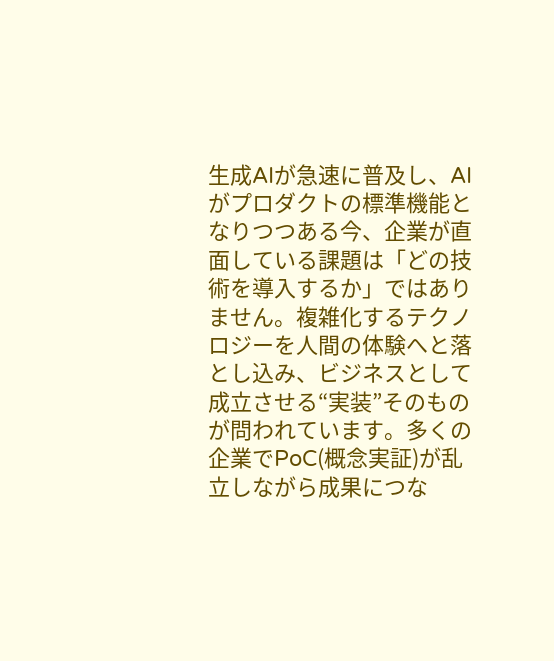生成AIが急速に普及し、AIがプロダクトの標準機能となりつつある今、企業が直面している課題は「どの技術を導入するか」ではありません。複雑化するテクノロジーを人間の体験へと落とし込み、ビジネスとして成立させる“実装”そのものが問われています。多くの企業でPoC(概念実証)が乱立しながら成果につな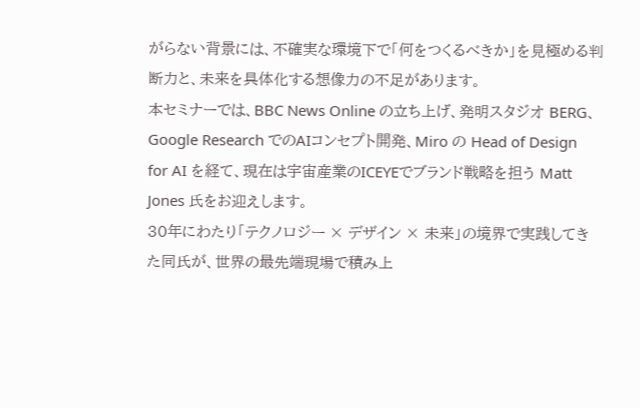がらない背景には、不確実な環境下で「何をつくるべきか」を見極める判断力と、未来を具体化する想像力の不足があります。
本セミナーでは、BBC News Online の立ち上げ、発明スタジオ BERG、Google Research でのAIコンセプト開発、Miro の Head of Design for AI を経て、現在は宇宙産業のICEYEでブランド戦略を担う Matt Jones 氏をお迎えします。
30年にわたり「テクノロジー × デザイン × 未来」の境界で実践してきた同氏が、世界の最先端現場で積み上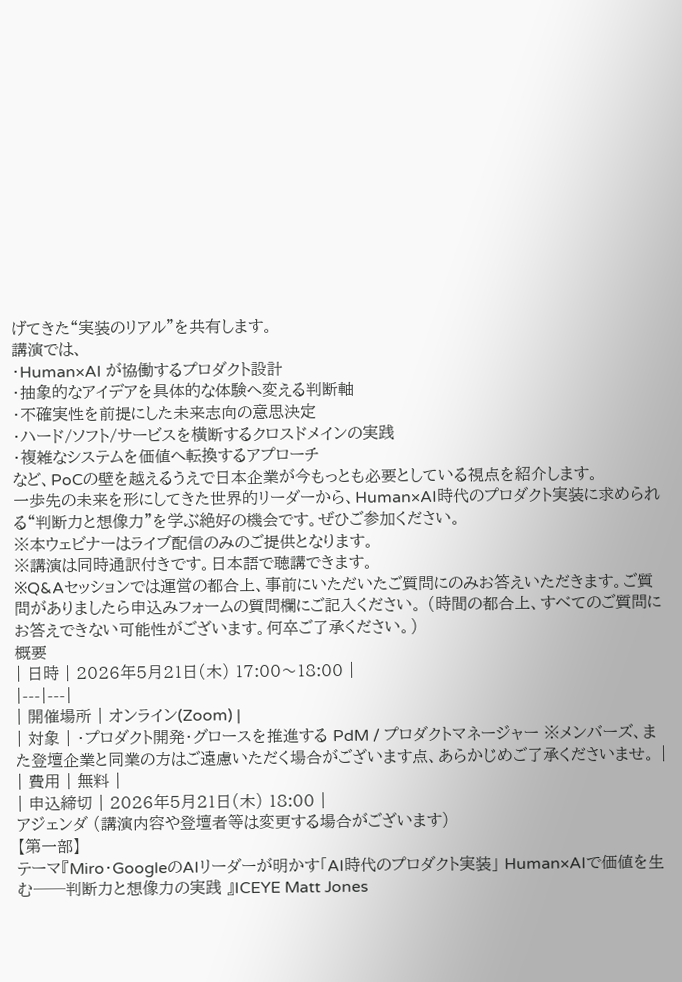げてきた“実装のリアル”を共有します。
講演では、
・Human×AI が協働するプロダクト設計
・抽象的なアイデアを具体的な体験へ変える判断軸
・不確実性を前提にした未来志向の意思決定
・ハード/ソフト/サービスを横断するクロスドメインの実践
・複雑なシステムを価値へ転換するアプローチ
など、PoCの壁を越えるうえで日本企業が今もっとも必要としている視点を紹介します。
一歩先の未来を形にしてきた世界的リーダーから、Human×AI時代のプロダクト実装に求められる“判断力と想像力”を学ぶ絶好の機会です。ぜひご参加ください。
※本ウェビナーはライブ配信のみのご提供となります。
※講演は同時通訳付きです。日本語で聴講できます。
※Q&Aセッションでは運営の都合上、事前にいただいたご質問にのみお答えいただきます。ご質問がありましたら申込みフォームの質問欄にご記入ください。 (時間の都合上、すべてのご質問にお答えできない可能性がございます。何卒ご了承ください。)
概要
| 日時 | 2026年5月21日(木) 17:00〜18:00 |
|---|---|
| 開催場所 | オンライン(Zoom) |
| 対象 | ・プロダクト開発・グロースを推進する PdM / プロダクトマネージャー ※メンバーズ、また登壇企業と同業の方はご遠慮いただく場合がございます点、あらかじめご了承くださいませ。 |
| 費用 | 無料 |
| 申込締切 | 2026年5月21日(木) 18:00 |
アジェンダ (講演内容や登壇者等は変更する場合がございます)
【第一部】
テーマ『Miro・GoogleのAIリーダーが明かす「AI時代のプロダクト実装」 Human×AIで価値を生む──判断力と想像力の実践 』ICEYE Matt Jones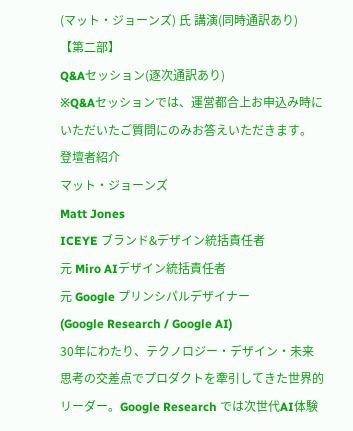(マット・ジョーンズ) 氏 講演(同時通訳あり)
【第二部】
Q&Aセッション(逐次通訳あり)
※Q&Aセッションでは、運営都合上お申込み時にいただいたご質問にのみお答えいただきます。
登壇者紹介
マット・ジョーンズ
Matt Jones
ICEYE ブランド&デザイン統括責任者
元 Miro AIデザイン統括責任者
元 Google プリンシパルデザイナー
(Google Research / Google AI)
30年にわたり、テクノロジー・デザイン・未来思考の交差点でプロダクトを牽引してきた世界的リーダー。Google Research では次世代AI体験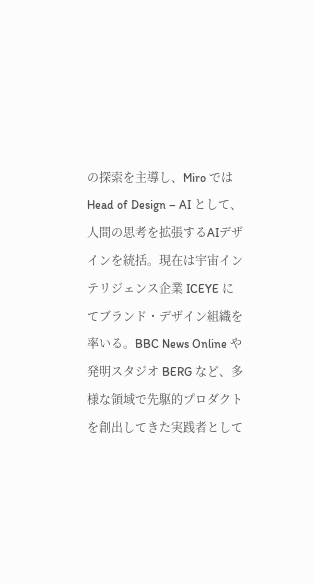の探索を主導し、Miro では Head of Design – AI として、人間の思考を拡張するAIデザインを統括。現在は宇宙インテリジェンス企業 ICEYE にてブランド・デザイン組織を率いる。BBC News Online や発明スタジオ BERG など、多様な領域で先駆的プロダクトを創出してきた実践者として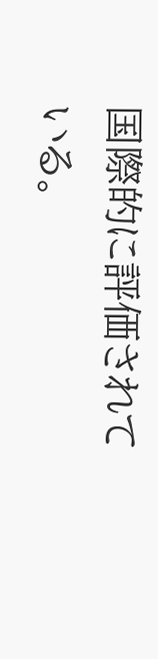国際的に評価されている。